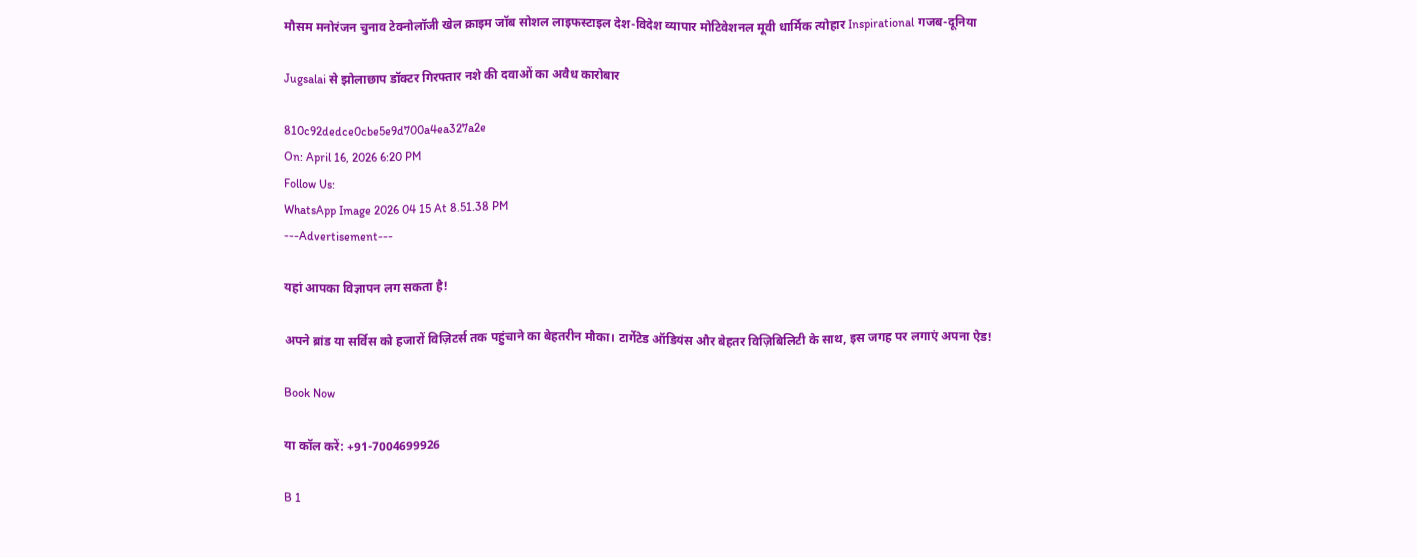मौसम मनोरंजन चुनाव टेक्नोलॉजी खेल क्राइम जॉब सोशल लाइफस्टाइल देश-विदेश व्यापार मोटिवेशनल मूवी धार्मिक त्योहार Inspirational गजब-दूनिया

Jugsalai से झोलाछाप डॉक्टर गिरफ्तार नशे की दवाओं का अवैध कारोबार

810c92dedce0cbe5e9d700a4ea327a2e
On: April 16, 2026 6:20 PM
Follow Us:
WhatsApp Image 2026 04 15 At 8.51.38 PM
---Advertisement---

यहां आपका विज्ञापन लग सकता है!

अपने ब्रांड या सर्विस को हजारों विज़िटर्स तक पहुंचाने का बेहतरीन मौका। टार्गेटेड ऑडियंस और बेहतर विज़िबिलिटी के साथ, इस जगह पर लगाएं अपना ऐड!

Book Now

या कॉल करें: +91-7004699926

B 1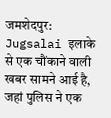जमशेदपुर: Jugsalai इलाके से एक चौंकाने वाली खबर सामने आई है, जहां पुलिस ने एक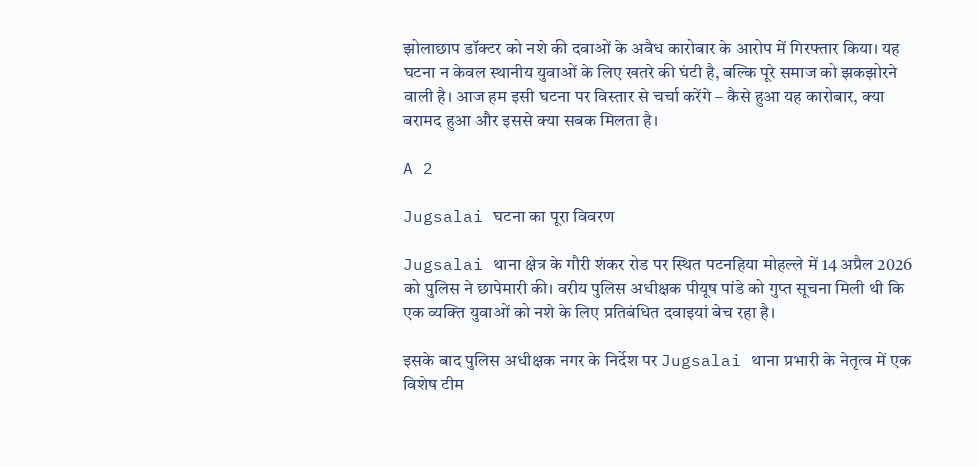झोलाछाप डॉक्टर को नशे की दवाओं के अवैध कारोबार के आरोप में गिरफ्तार किया। यह घटना न केवल स्थानीय युवाओं के लिए खतरे की घंटी है, बल्कि पूरे समाज को झकझोरने वाली है। आज हम इसी घटना पर विस्तार से चर्चा करेंगे – कैसे हुआ यह कारोबार, क्या बरामद हुआ और इससे क्या सबक मिलता है।

A 2

Jugsalai घटना का पूरा विवरण

Jugsalai थाना क्षेत्र के गौरी शंकर रोड पर स्थित पटनहिया मोहल्ले में 14 अप्रैल 2026 को पुलिस ने छापेमारी की। वरीय पुलिस अधीक्षक पीयूष पांडे को गुप्त सूचना मिली थी कि एक व्यक्ति युवाओं को नशे के लिए प्रतिबंधित दवाइयां बेच रहा है।

इसके बाद पुलिस अधीक्षक नगर के निर्देश पर Jugsalai थाना प्रभारी के नेतृत्व में एक विशेष टीम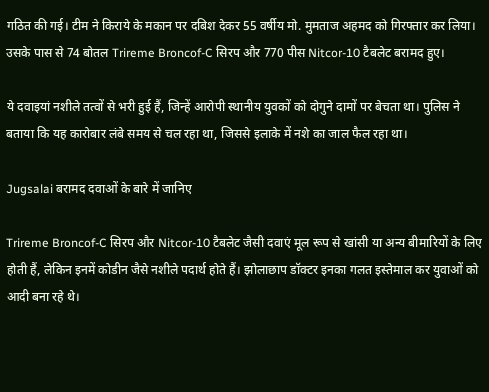गठित की गई। टीम ने किराये के मकान पर दबिश देकर 55 वर्षीय मो. मुमताज अहमद को गिरफ्तार कर लिया। उसके पास से 74 बोतल Trireme Broncof-C सिरप और 770 पीस Nitcor-10 टैबलेट बरामद हुए।

ये दवाइयां नशीले तत्वों से भरी हुई हैं, जिन्हें आरोपी स्थानीय युवकों को दोगुने दामों पर बेचता था। पुलिस ने बताया कि यह कारोबार लंबे समय से चल रहा था, जिससे इलाके में नशे का जाल फैल रहा था।

Jugsalai बरामद दवाओं के बारे में जानिए

Trireme Broncof-C सिरप और Nitcor-10 टैबलेट जैसी दवाएं मूल रूप से खांसी या अन्य बीमारियों के लिए होती हैं, लेकिन इनमें कोडीन जैसे नशीले पदार्थ होते हैं। झोलाछाप डॉक्टर इनका गलत इस्तेमाल कर युवाओं को आदी बना रहे थे।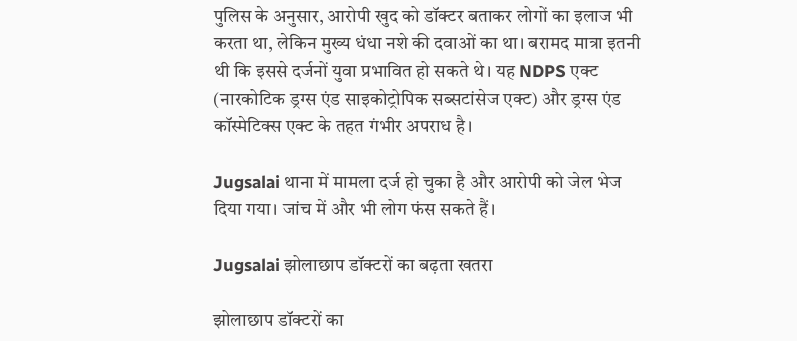पुलिस के अनुसार, आरोपी खुद को डॉक्टर बताकर लोगों का इलाज भी करता था, लेकिन मुख्य धंधा नशे की दवाओं का था। बरामद मात्रा इतनी थी कि इससे दर्जनों युवा प्रभावित हो सकते थे। यह NDPS एक्ट (नारकोटिक ड्रग्स एंड साइकोट्रोपिक सब्सटांसेज एक्ट) और ड्रग्स एंड कॉस्मेटिक्स एक्ट के तहत गंभीर अपराध है।

Jugsalai थाना में मामला दर्ज हो चुका है और आरोपी को जेल भेज दिया गया। जांच में और भी लोग फंस सकते हैं।

Jugsalai झोलाछाप डॉक्टरों का बढ़ता खतरा

झोलाछाप डॉक्टरों का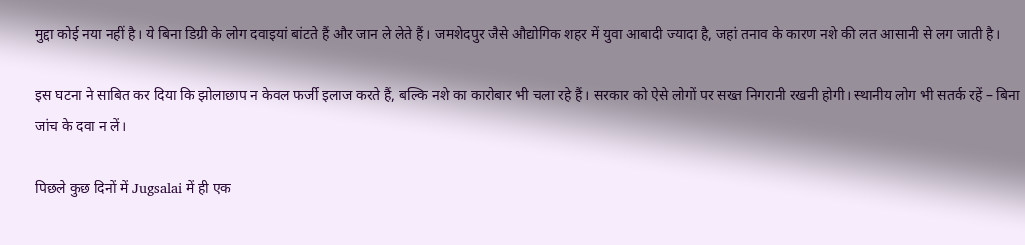मुद्दा कोई नया नहीं है। ये बिना डिग्री के लोग दवाइयां बांटते हैं और जान ले लेते हैं। जमशेदपुर जैसे औद्योगिक शहर में युवा आबादी ज्यादा है, जहां तनाव के कारण नशे की लत आसानी से लग जाती है।

इस घटना ने साबित कर दिया कि झोलाछाप न केवल फर्जी इलाज करते हैं, बल्कि नशे का कारोबार भी चला रहे हैं। सरकार को ऐसे लोगों पर सख्त निगरानी रखनी होगी। स्थानीय लोग भी सतर्क रहें – बिना जांच के दवा न लें।

पिछले कुछ दिनों में Jugsalai में ही एक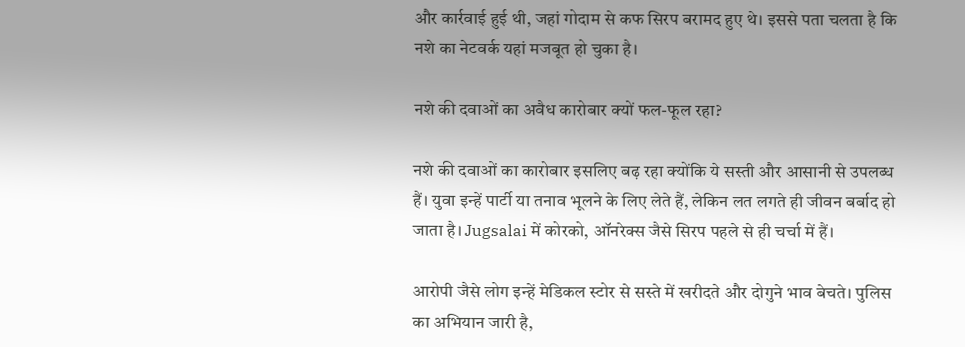और कार्रवाई हुई थी, जहां गोदाम से कफ सिरप बरामद हुए थे। इससे पता चलता है कि नशे का नेटवर्क यहां मजबूत हो चुका है।

नशे की दवाओं का अवैध कारोबार क्यों फल-फूल रहा?

नशे की दवाओं का कारोबार इसलिए बढ़ रहा क्योंकि ये सस्ती और आसानी से उपलब्ध हैं। युवा इन्हें पार्टी या तनाव भूलने के लिए लेते हैं, लेकिन लत लगते ही जीवन बर्बाद हो जाता है। Jugsalai में कोरको, ऑनरेक्स जैसे सिरप पहले से ही चर्चा में हैं।

आरोपी जैसे लोग इन्हें मेडिकल स्टोर से सस्ते में खरीदते और दोगुने भाव बेचते। पुलिस का अभियान जारी है,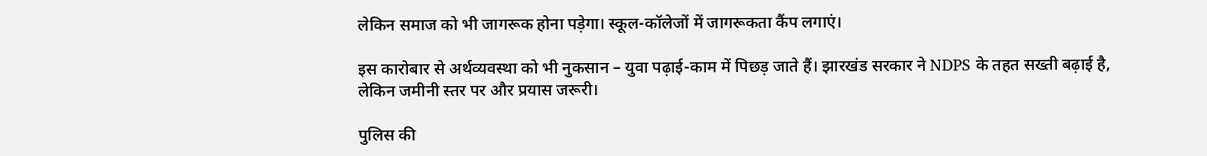लेकिन समाज को भी जागरूक होना पड़ेगा। स्कूल-कॉलेजों में जागरूकता कैंप लगाएं।

इस कारोबार से अर्थव्यवस्था को भी नुकसान – युवा पढ़ाई-काम में पिछड़ जाते हैं। झारखंड सरकार ने NDPS के तहत सख्ती बढ़ाई है, लेकिन जमीनी स्तर पर और प्रयास जरूरी।

पुलिस की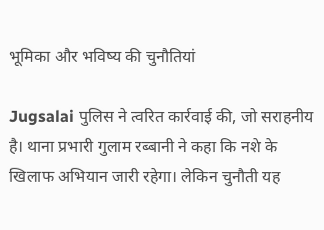भूमिका और भविष्य की चुनौतियां

Jugsalai पुलिस ने त्वरित कार्रवाई की, जो सराहनीय है। थाना प्रभारी गुलाम रब्बानी ने कहा कि नशे के खिलाफ अभियान जारी रहेगा। लेकिन चुनौती यह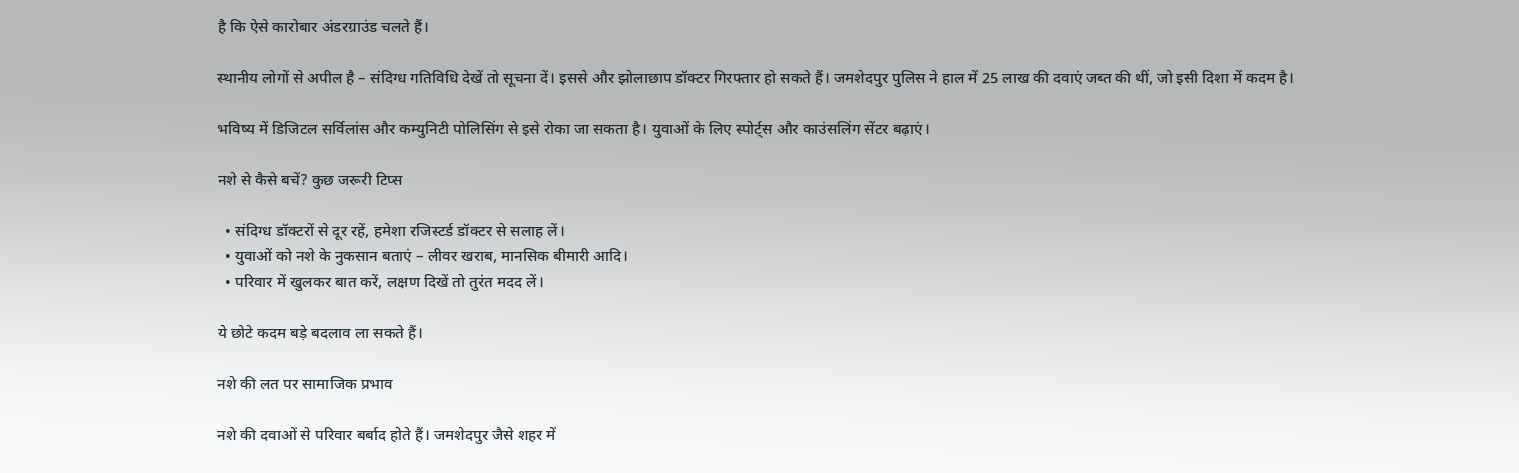है कि ऐसे कारोबार अंडरग्राउंड चलते हैं।

स्थानीय लोगों से अपील है – संदिग्ध गतिविधि देखें तो सूचना दें। इससे और झोलाछाप डॉक्टर गिरफ्तार हो सकते हैं। जमशेदपुर पुलिस ने हाल में 25 लाख की दवाएं जब्त की थीं, जो इसी दिशा में कदम है।

भविष्य में डिजिटल सर्विलांस और कम्युनिटी पोलिसिंग से इसे रोका जा सकता है। युवाओं के लिए स्पोर्ट्स और काउंसलिंग सेंटर बढ़ाएं।

नशे से कैसे बचें? कुछ जरूरी टिप्स

  • संदिग्ध डॉक्टरों से दूर रहें, हमेशा रजिस्टर्ड डॉक्टर से सलाह लें।
  • युवाओं को नशे के नुकसान बताएं – लीवर खराब, मानसिक बीमारी आदि।
  • परिवार में खुलकर बात करें, लक्षण दिखें तो तुरंत मदद लें।

ये छोटे कदम बड़े बदलाव ला सकते हैं।

नशे की लत पर सामाजिक प्रभाव

नशे की दवाओं से परिवार बर्बाद होते हैं। जमशेदपुर जैसे शहर में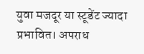युवा मजदूर या स्टूडेंट ज्यादा प्रभावित। अपराध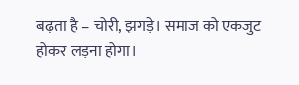बढ़ता है – चोरी, झगड़े। समाज को एकजुट होकर लड़ना होगा।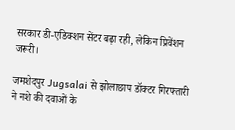सरकार डी-एडिक्शन सेंटर बढ़ा रही, लेकिन प्रिवेंशन जरूरी।

जमशेदपुर Jugsalai से झोलाछाप डॉक्टर गिरफ्तारी ने नशे की दवाओं के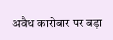अवैध कारोबार पर बड़ा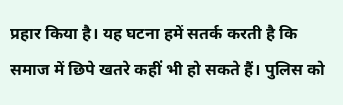प्रहार किया है। यह घटना हमें सतर्क करती है कि समाज में छिपे खतरे कहीं भी हो सकते हैं। पुलिस को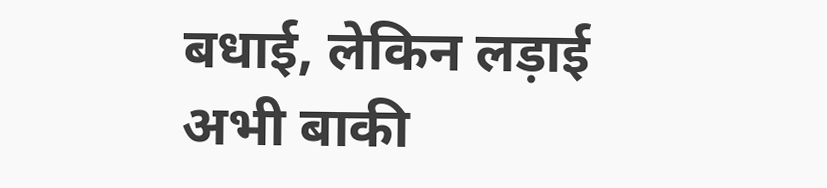बधाई, लेकिन लड़ाई अभी बाकी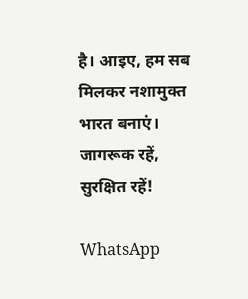है। आइए, हम सब मिलकर नशामुक्त भारत बनाएं। जागरूक रहें, सुरक्षित रहें!

WhatsApp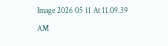Image 2026 05 11 At 11.09.39 AM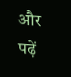और पढ़ें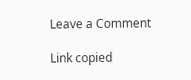Leave a Comment

Link copied